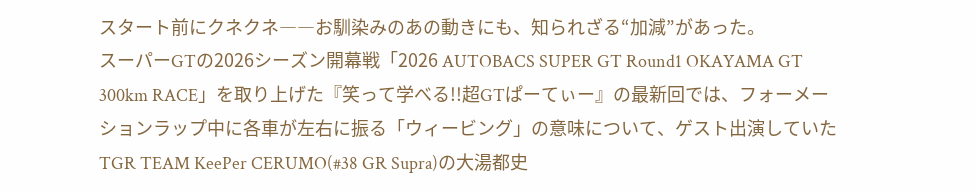スタート前にクネクネ――お馴染みのあの動きにも、知られざる“加減”があった。
スーパーGTの2026シーズン開幕戦「2026 AUTOBACS SUPER GT Round1 OKAYAMA GT 300km RACE」を取り上げた『笑って学べる!!超GTぱーてぃー』の最新回では、フォーメーションラップ中に各車が左右に振る「ウィービング」の意味について、ゲスト出演していたTGR TEAM KeePer CERUMO(#38 GR Supra)の大湯都史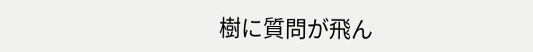樹に質問が飛ん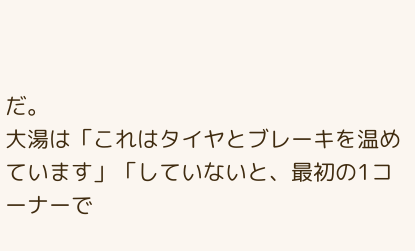だ。
大湯は「これはタイヤとブレーキを温めています」「していないと、最初の1コーナーで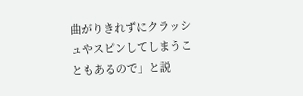曲がりきれずにクラッシュやスピンしてしまうこともあるので」と説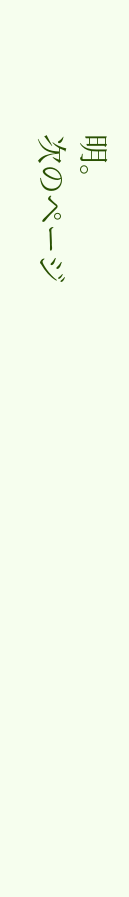明。
次のページ